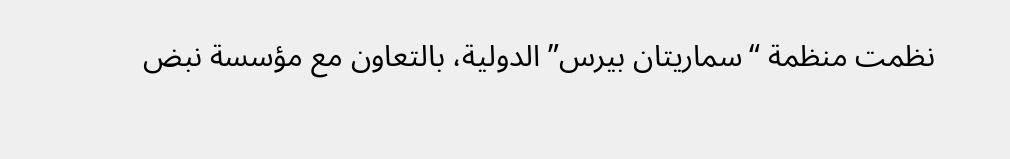نظمت منظمة “سماريتان بيرس” الدولية، بالتعاون مع مؤسسة نبض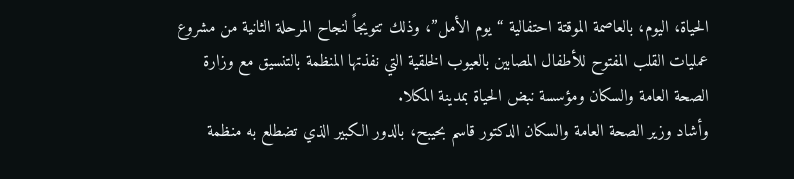الحياة، اليوم، بالعاصمة الموقتة احتفالية “يوم الأمل”، وذلك تتويجاً لنجاح المرحلة الثانية من مشروع عمليات القلب المفتوح للأطفال المصابين بالعيوب الخلقية التي نفذتها المنظمة بالتنسيق مع وزارة الصحة العامة والسكان ومؤسسة نبض الحياة بمدينة المكلا.
وأشاد وزير الصحة العامة والسكان الدكتور قاسم بحيبح، بالدور الكبير الذي تضطلع به منظمة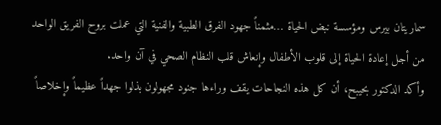سماريتان بيرس ومؤسسة نبض الحياة …مثمناً جهود الفرق الطبية والفنية التي عملت بروح الفريق الواحد من أجل إعادة الحياة إلى قلوب الأطفال وإنعاش قلب النظام الصحي في آن واحد.
وأكد الدكتور بحيبح، أن كل هذه النجاحات يقف وراءها جنود مجهولون بذلوا جهداً عظيماً وإخلاصاً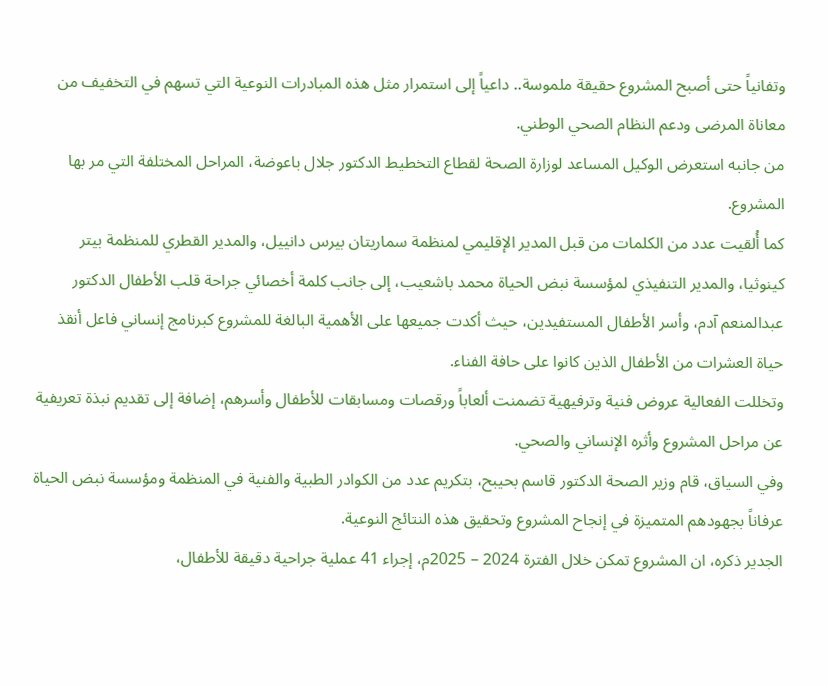وتفانياً حتى أصبح المشروع حقيقة ملموسة.. داعياً إلى استمرار مثل هذه المبادرات النوعية التي تسهم في التخفيف من معاناة المرضى ودعم النظام الصحي الوطني.
من جانبه استعرض الوكيل المساعد لوزارة الصحة لقطاع التخطيط الدكتور جلال باعوضة، المراحل المختلفة التي مر بها المشروع.
كما أُلقيت عدد من الكلمات من قبل المدير الإقليمي لمنظمة سماريتان بيرس دانييل، والمدير القطري للمنظمة بيتر كينوثيا، والمدير التنفيذي لمؤسسة نبض الحياة محمد باشعيب، إلى جانب كلمة أخصائي جراحة قلب الأطفال الدكتور عبدالمنعم آدم، وأسر الأطفال المستفيدين، حيث أكدت جميعها على الأهمية البالغة للمشروع كبرنامج إنساني فاعل أنقذ حياة العشرات من الأطفال الذين كانوا على حافة الفناء.
وتخللت الفعالية عروض فنية وترفيهية تضمنت ألعاباً ورقصات ومسابقات للأطفال وأسرهم، إضافة إلى تقديم نبذة تعريفية عن مراحل المشروع وأثره الإنساني والصحي.
وفي السياق، قام وزير الصحة الدكتور قاسم بحيبح، بتكريم عدد من الكوادر الطبية والفنية في المنظمة ومؤسسة نبض الحياة عرفاناً بجهودهم المتميزة في إنجاح المشروع وتحقيق هذه النتائج النوعية.
الجدير ذكره، ان المشروع تمكن خلال الفترة 2024 – 2025م، إجراء 41 عملية جراحية دقيقة للأطفال،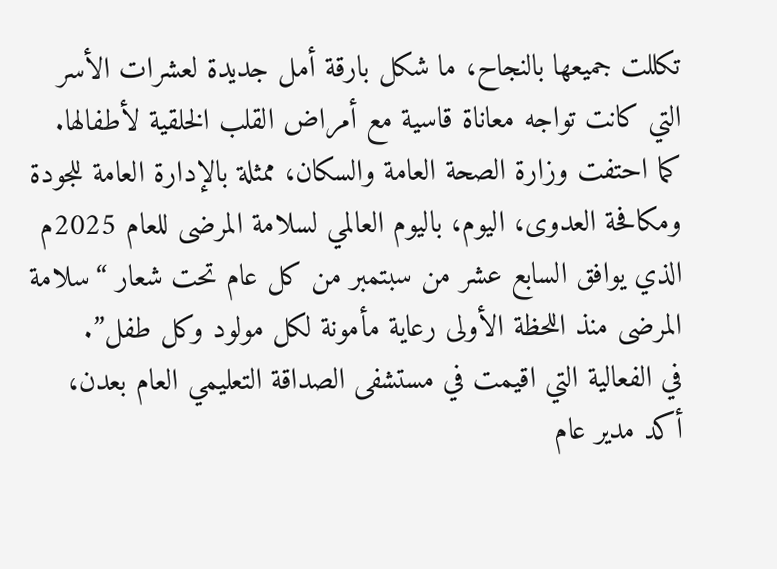تكللت جميعها بالنجاح، ما شكل بارقة أمل جديدة لعشرات الأسر التي كانت تواجه معاناة قاسية مع أمراض القلب الخلقية لأطفالها.
كما احتفت وزارة الصحة العامة والسكان، ممثلة بالإدارة العامة للجودة ومكافحة العدوى، اليوم، باليوم العالمي لسلامة المرضى للعام 2025م الذي يوافق السابع عشر من سبتمبر من كل عام تحت شعار “سلامة المرضى منذ اللحظة الأولى رعاية مأمونة لكل مولود وكل طفل”.
في الفعالية التي اقيمت في مستشفى الصداقة التعليمي العام بعدن، أكد مدير عام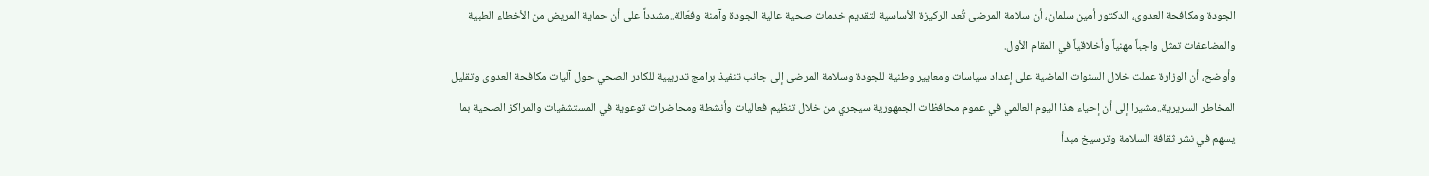الجودة ومكافحة العدوى، الدكتور أمين سلمان، أن سلامة المرضى تُعد الركيزة الأساسية لتقديم خدمات صحية عالية الجودة وآمنة وفعّالة..مشدداً على أن حماية المريض من الأخطاء الطبية والمضاعفات تمثل واجباً مهنياً وأخلاقياً في المقام الأول.
وأوضح، أن الوزارة عملت خلال السنوات الماضية على إعداد سياسات ومعايير وطنية للجودة وسلامة المرضى إلى جانب تنفيذ برامج تدريبية للكادر الصحي حول آليات مكافحة العدوى وتقليل المخاطر السريرية..مشيرا إلى أن إحياء هذا اليوم العالمي في عموم محافظات الجمهورية سيجري من خلال تنظيم فعاليات وأنشطة ومحاضرات توعوية في المستشفيات والمراكز الصحية بما يسهم في نشر ثقافة السلامة وترسيخ مبدأ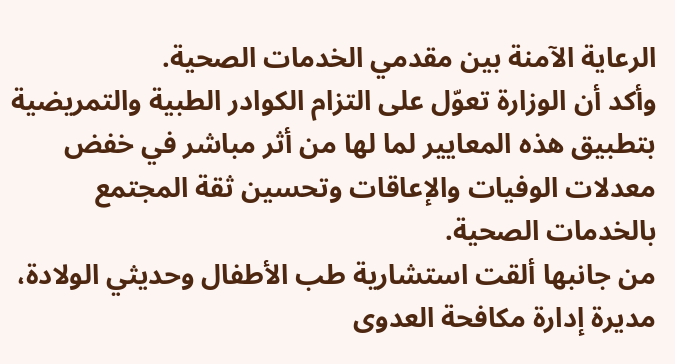الرعاية الآمنة بين مقدمي الخدمات الصحية.
وأكد أن الوزارة تعوّل على التزام الكوادر الطبية والتمريضية بتطبيق هذه المعايير لما لها من أثر مباشر في خفض معدلات الوفيات والإعاقات وتحسين ثقة المجتمع بالخدمات الصحية.
من جانبها ألقت استشارية طب الأطفال وحديثي الولادة، مديرة إدارة مكافحة العدوى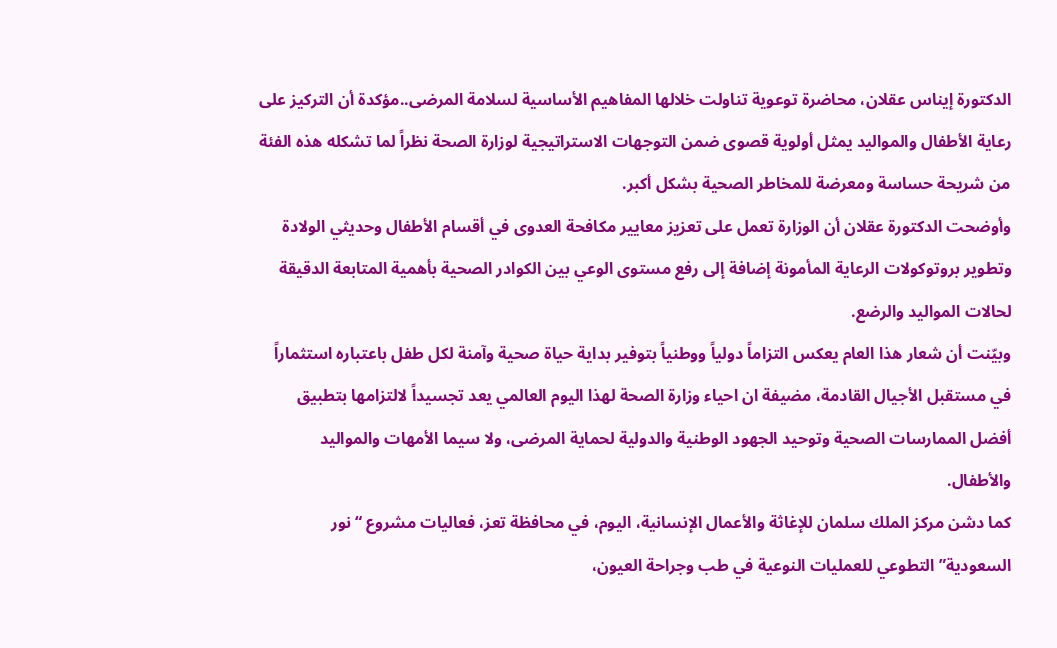الدكتورة إيناس عقلان، محاضرة توعوية تناولت خلالها المفاهيم الأساسية لسلامة المرضى..مؤكدة أن التركيز على رعاية الأطفال والمواليد يمثل أولوية قصوى ضمن التوجهات الاستراتيجية لوزارة الصحة نظراً لما تشكله هذه الفئة من شريحة حساسة ومعرضة للمخاطر الصحية بشكل أكبر.
وأوضحت الدكتورة عقلان أن الوزارة تعمل على تعزيز معايير مكافحة العدوى في أقسام الأطفال وحديثي الولادة وتطوير بروتوكولات الرعاية المأمونة إضافة إلى رفع مستوى الوعي بين الكوادر الصحية بأهمية المتابعة الدقيقة لحالات المواليد والرضع.
وبيّنت أن شعار هذا العام يعكس التزاماً دولياً ووطنياً بتوفير بداية حياة صحية وآمنة لكل طفل باعتباره استثماراً في مستقبل الأجيال القادمة، مضيفة ان احياء وزارة الصحة لهذا اليوم العالمي يعد تجسيداً لالتزامها بتطبيق أفضل الممارسات الصحية وتوحيد الجهود الوطنية والدولية لحماية المرضى، ولا سيما الأمهات والمواليد والأطفال.
كما دشن مركز الملك سلمان للإغاثة والأعمال الإنسانية، اليوم، في محافظة تعز، فعاليات مشروع “نور السعودية” التطوعي للعمليات النوعية في طب وجراحة العيون،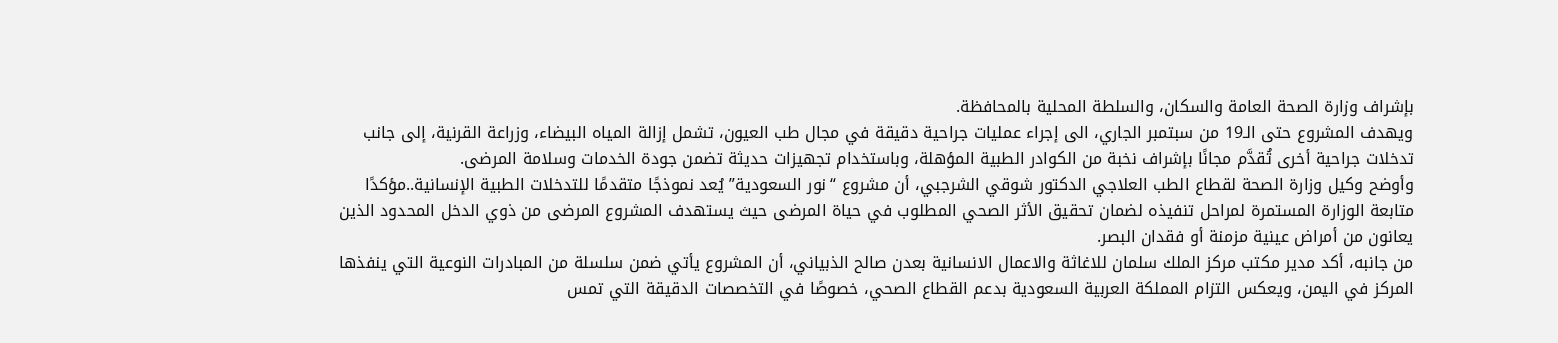بإشراف وزارة الصحة العامة والسكان، والسلطة المحلية بالمحافظة.
ويهدف المشروع حتى الـ19 من سبتمبر الجاري، الى إجراء عمليات جراحية دقيقة في مجال طب العيون، تشمل إزالة المياه البيضاء، وزراعة القرنية، إلى جانب تدخلات جراحية أخرى تُقدَّم مجانًا بإشراف نخبة من الكوادر الطبية المؤهلة، وباستخدام تجهيزات حديثة تضمن جودة الخدمات وسلامة المرضى.
وأوضح وكيل وزارة الصحة لقطاع الطب العلاجي الدكتور شوقي الشرجبي، أن مشروع “نور السعودية” يُعد نموذجًا متقدمًا للتدخلات الطبية الإنسانية..مؤكدًا متابعة الوزارة المستمرة لمراحل تنفيذه لضمان تحقيق الأثر الصحي المطلوب في حياة المرضى حيث يستهدف المشروع المرضى من ذوي الدخل المحدود الذين يعانون من أمراض عينية مزمنة أو فقدان البصر.
من جانبه، أكد مدير مكتب مركز الملك سلمان للاغاثة والاعمال الانسانية بعدن صالح الذبياني، أن المشروع يأتي ضمن سلسلة من المبادرات النوعية التي ينفذها المركز في اليمن، ويعكس التزام المملكة العربية السعودية بدعم القطاع الصحي، خصوصًا في التخصصات الدقيقة التي تمس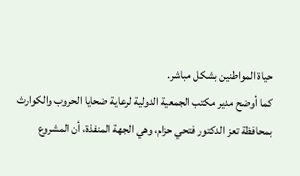حياة المواطنين بشكل مباشر.
كما أوضح مدير مكتب الجمعية الدولية لرعاية ضحايا الحروب والكوارث بمحافظة تعز الدكتور فتحي حزام، وهي الجهة المنفذة، أن المشروع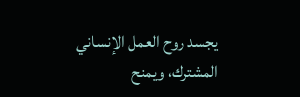يجسد روح العمل الإنساني المشترك، ويمنح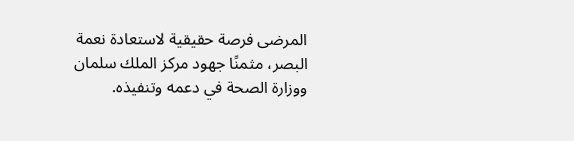المرضى فرصة حقيقية لاستعادة نعمة البصر، مثمنًا جهود مركز الملك سلمان ووزارة الصحة في دعمه وتنفيذه.